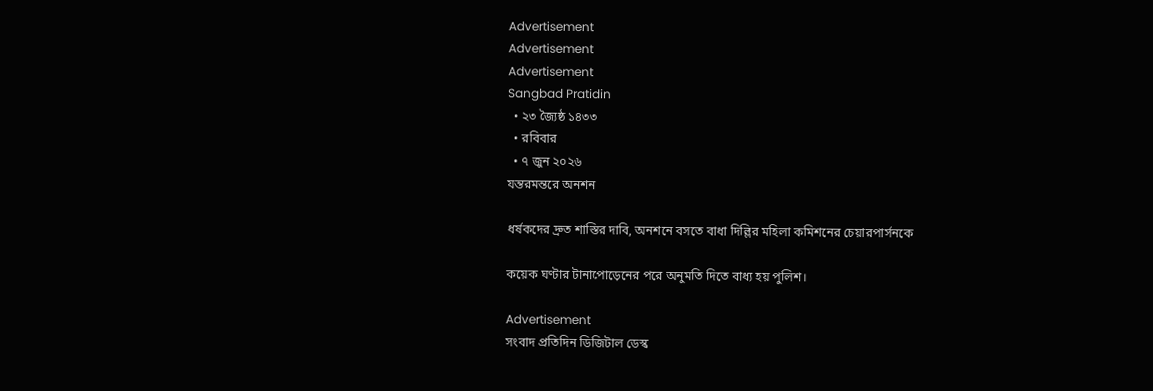Advertisement
Advertisement
Advertisement
Sangbad Pratidin
  • ২৩ জ্যৈষ্ঠ ১৪৩৩
  • রবিবার
  • ৭ জুন ২০২৬
যন্তরমন্তরে অনশন

ধর্ষকদের দ্রুত শাস্তির দাবি, অনশনে বসতে বাধা দিল্লির মহিলা কমিশনের চেয়ারপার্সনকে

কয়েক ঘণ্টার টানাপোড়েনের পরে অনুমতি দিতে বাধ্য হয় পুলিশ।

Advertisement
সংবাদ প্রতিদিন ডিজিটাল ডেস্ক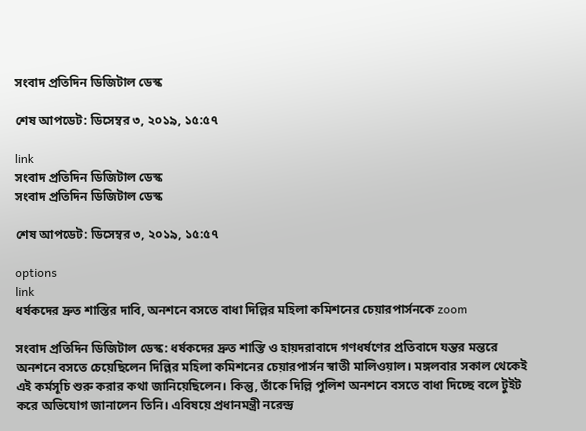সংবাদ প্রতিদিন ডিজিটাল ডেস্ক

শেষ আপডেট: ডিসেম্বর ৩, ২০১৯, ১৫:৫৭

link
সংবাদ প্রতিদিন ডিজিটাল ডেস্ক
সংবাদ প্রতিদিন ডিজিটাল ডেস্ক

শেষ আপডেট: ডিসেম্বর ৩, ২০১৯, ১৫:৫৭

options
link
ধর্ষকদের দ্রুত শাস্তির দাবি, অনশনে বসতে বাধা দিল্লির মহিলা কমিশনের চেয়ারপার্সনকে zoom

সংবাদ প্রতিদিন ডিজিটাল ডেস্ক: ধর্ষকদের দ্রুত শাস্তি ও হায়দরাবাদে গণধর্ষণের প্রতিবাদে যন্তর মন্তরে অনশনে বসতে চেয়েছিলেন দিল্লির মহিলা কমিশনের চেয়ারপার্সন স্বাতী মালিওয়াল। মঙ্গলবার সকাল থেকেই এই কর্মসূচি শুরু করার কথা জানিয়েছিলেন। কিন্তু, তাঁকে দিল্লি পুলিশ অনশনে বসতে বাধা দিচ্ছে বলে টুইট করে অভিযোগ জানালেন তিনি। এবিষয়ে প্রধানমন্ত্রী নরেন্দ্র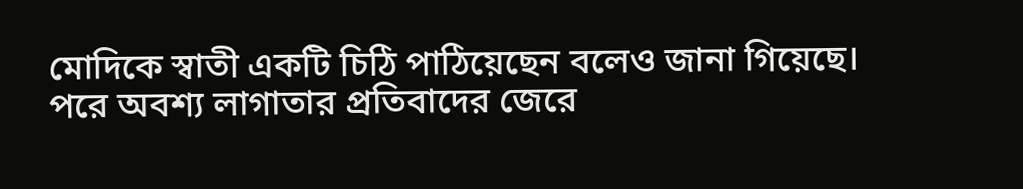মোদিকে স্বাতী একটি চিঠি পাঠিয়েছেন বলেও জানা গিয়েছে। পরে অবশ্য লাগাতার প্রতিবাদের জেরে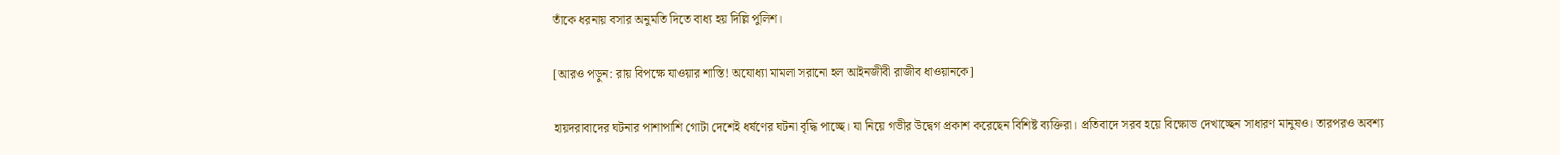তাঁকে ধরনায় বসার অনুমতি দিতে বাধ্য হয় দিল্লি পুলিশ।

[আরও পড়ুন: রায় বিপক্ষে যাওয়ার শাস্তি! অযোধ্যা মামলা সরানো হল আইনজীবী রাজীব ধাওয়ানকে]

হায়দরাবাদের ঘটনার পাশাপাশি গোটা দেশেই ধর্ষণের ঘটনা বৃদ্ধি পাচ্ছে। যা নিয়ে গভীর উদ্বেগ প্রকাশ করেছেন বিশিষ্ট ব্যক্তিরা। প্রতিবাদে সরব হয়ে বিক্ষোভ দেখাচ্ছেন সাধারণ মানুষও। তারপরও অবশ্য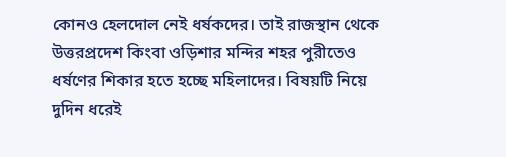কোনও হেলদোল নেই ধর্ষকদের। তাই রাজস্থান থেকে উত্তরপ্রদেশ কিংবা ওড়িশার মন্দির শহর পুরীতেও ধর্ষণের শিকার হতে হচ্ছে মহিলাদের। বিষয়টি নিয়ে দুদিন ধরেই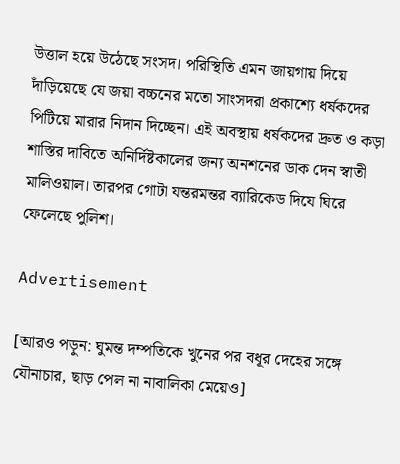উত্তাল হয়ে উঠেছে সংসদ। পরিস্থিতি এমন জায়গায় দিয়ে দাঁড়িয়েছে যে জয়া বচ্চনের মতো সাংসদরা প্রকাশ্যে ধর্ষকদের পিটিয়ে মারার নিদান দিচ্ছেন। এই অবস্থায় ধর্ষকদের দ্রুত ও কড়া শাস্তির দাবিতে অনির্দিষ্টকালের জন্য অনশনের ডাক দেন স্বাতী মালিওয়াল। তারপর গোটা যন্তরমন্তর ব্যারিকেড দিযে ঘিরে ফেলেছে পুলিশ।

Advertisement

[আরও পড়ুন: ঘুমন্ত দম্পতিকে খুনের পর বধূর দেহের সঙ্গে যৌনাচার, ছাড় পেল না নাবালিকা মেয়েও]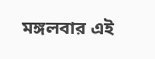মঙ্গলবার এই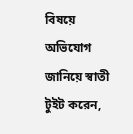বিষয়ে অভিযোগ জানিয়ে স্বাতী টুইট করেন,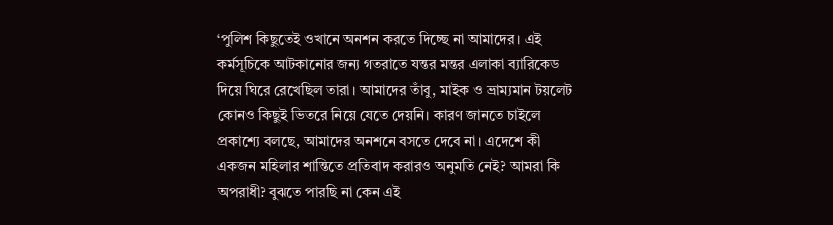‘পুলিশ কিছুতেই ওখানে অনশন করতে দিচ্ছে না আমাদের। এই কর্মসূচিকে আটকানোর জন্য গতরাতে যন্তর মন্তর এলাকা ব‍্যারিকেড দিয়ে ঘিরে রেখেছিল তারা। আমাদের তাঁবু, মাইক ও ভ্রাম্যমান টয়লেট কোনও কিছুই ভিতরে নিয়ে যেতে দেয়নি। কারণ জানতে চাইলে প্রকাশ‍্যে বলছে, আমাদের অনশনে বসতে দেবে না। এদেশে কী একজন মহিলার শান্তিতে প্রতিবাদ করারও অনুমতি নেই? আমরা কি অপরাধী? বুঝতে পারছি না কেন এই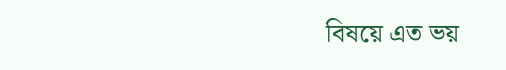বিষয়ে এত ভয়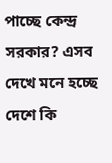পাচ্ছে কেন্দ্র সরকার? এসব দেখে মনে হচ্ছে দেশে কি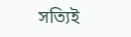সত‍্যিই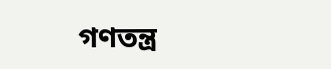গণতন্ত্র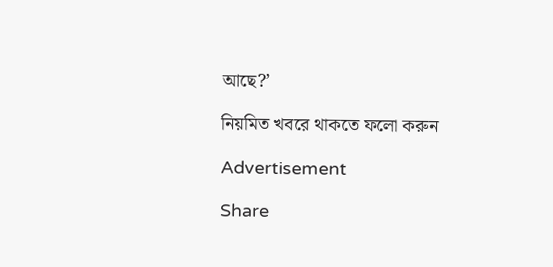আছে?’

নিয়মিত খবরে থাকতে ফলো করুন

Advertisement

Share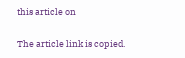this article on

The article link is copied.